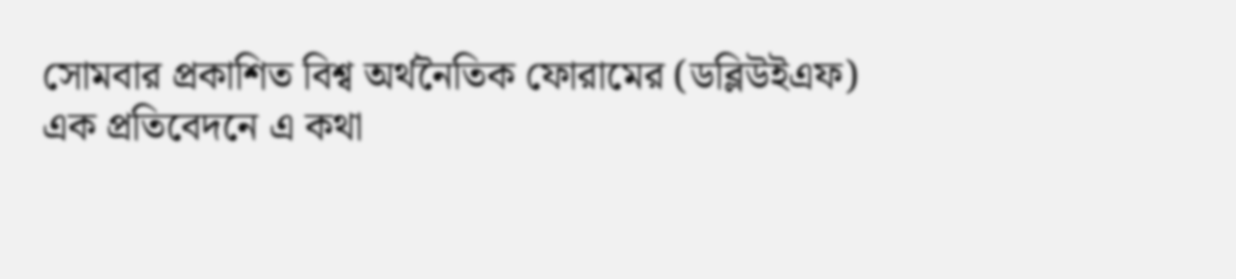সোমবার প্রকাশিত বিশ্ব অর্থনৈতিক ফোরামের (ডব্লিউইএফ) এক প্রতিবেদনে এ কথা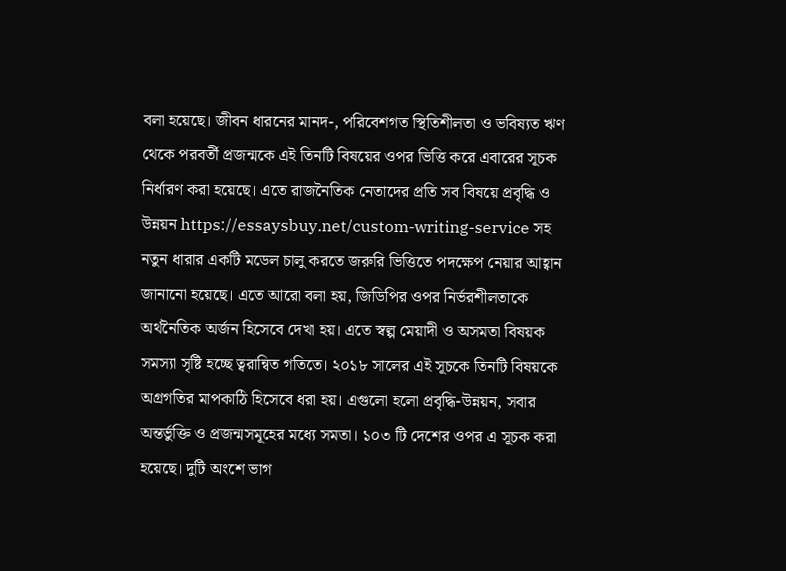বলা হয়েছে। জীবন ধারনের মানদ-, পরিবেশগত স্থিতিশীলতা ও ভবিষ্যত ঋণ থেকে পরবর্তী প্রজন্মকে এই তিনটি বিষয়ের ওপর ভিত্তি করে এবারের সূচক নির্ধারণ করা হয়েছে। এতে রাজনৈতিক নেতাদের প্রতি সব বিষয়ে প্রবৃদ্ধি ও উন্নয়ন https://essaysbuy.net/custom-writing-service সহ নতুন ধারার একটি মডেল চালু করতে জরুরি ভিত্তিতে পদক্ষেপ নেয়ার আহ্বান জানানো হয়েছে। এতে আরো বলা হয়, জিডিপির ওপর নির্ভরশীলতাকে অর্থনৈতিক অর্জন হিসেবে দেখা হয়। এতে স্বল্প মেয়াদী ও অসমতা বিষয়ক সমস্যা সৃষ্টি হচ্ছে ত্বরান্বিত গতিতে। ২০১৮ সালের এই সূচকে তিনটি বিষয়কে অগ্রগতির মাপকাঠি হিসেবে ধরা হয়। এগুলো হলো প্রবৃদ্ধি-উন্নয়ন, সবার অন্তর্ভুক্তি ও প্রজন্মসমূহের মধ্যে সমতা। ১০৩ টি দেশের ওপর এ সূচক করা হয়েছে। দুটি অংশে ভাগ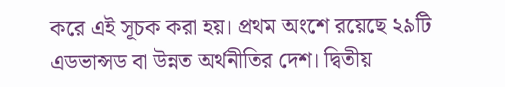করে এই সূচক করা হয়। প্রথম অংশে রয়েছে ২৯টি এডভান্সড বা উন্নত অর্থনীতির দেশ। দ্বিতীয়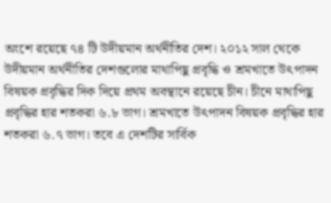অংশে রয়েছে ৭৪ টি উদীয়মান অর্থনীতির দেশ। ২০১২ সাল থেকে উদীয়মান অর্থনীতির দেশগুলোর মাথাপিছু প্রবৃদ্ধি ও শ্রমখাতে উৎপাদন বিষয়ক প্রবৃদ্ধির দিক দিয়ে প্রথম অবস্থানে রয়েছে চীন। চীনে মাথাপিছু প্রবৃদ্ধির হার শতকরা ৬.৮ ভাগ। শ্রমখাতে উৎপাদন বিষয়ক প্রবৃদ্ধির হার শতকরা ৬.৭ ভাগ। তবে এ দেশটির সার্বিক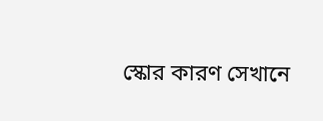স্কোর কারণ সেখানে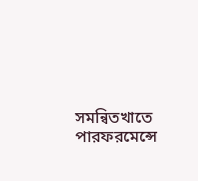সমন্বিতখাতে পারফরমেন্সে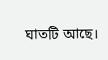ঘাতটি আছে।